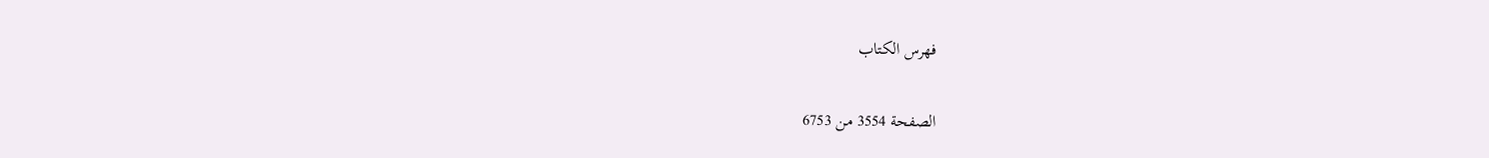فهرس الكتاب

الصفحة 3554 من 6753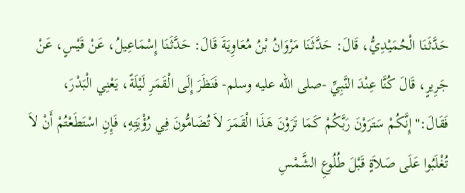حَدَّثَنَا الْحُمَيْدِيُّ، قَالَ: حَدَّثَنَا مَرْوَانُ بْنُ مُعَاوِيَةَ قَالَ: حَدَّثَنَا إِسْمَاعِيلُ، عَنْ قَيْسٍ، عَنْ جَرِيرٍ، قَالَ كُنَّا عِنْدَ النَّبِيِّ -صلى الله عليه وسلم- فَنَظَرَ إِلَى الْقَمَرِ لَيْلَةً، يَعْنِي الْبَدْرَ، فَقَالَ:"إِنَّكُمْ سَتَرَوْنَ رَبَّكُمْ كَمَا تَرَوْنَ هَذَا الْقَمَرَ لاَ تُضَامُّونَ فِي رُؤْيَتِهِ، فَإِنِ اسْتَطَعْتُمْ أَنْ لاَ تُغْلَبُوا عَلَى صَلاَةٍ قَبْلَ طُلُوعِ الشَّمْسِ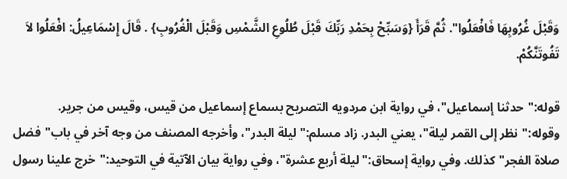وَقَبْلَ غُرُوبِهَا فَافْعَلُوا". ثُمَّ قَرَأَ {وَسَبِّحْ بِحَمْدِ رَبِّكَ قَبْلَ طُلُوعِ الشَّمْسِ وَقَبْلَ الْغُرُوبِ} . قَالَ إِسْمَاعِيلُ: افْعَلُوا لاَ تَفُوتَنَّكُمْ.

قوله:"حدثنا إسماعيل"، في رواية ابن مردويه التصريح بسماع إسماعيل من قيس، وقيس من جرير. وقوله:"نظر إلى القمر ليلة"، يعني البدر. زاد مسلم:"ليلة البدر"، وأخرجه المصنف من وجه آخر في باب"فضل صلاة الفجر"كذلك. وفي رواية إسحاق:"ليلة أربع عشرة"، وفي رواية بيان الآتية في التوحيد:"خرج علينا رسول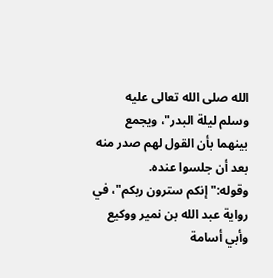الله صلى الله تعالى عليه وسلم ليلة البدر"، ويجمع بينهما بأن القول لهم صدر منه بعد أن جلسوا عنده. وقوله:"إنكم سترون ربكم"، في رواية عبد الله بن نمير ووكيع وأبي أسامة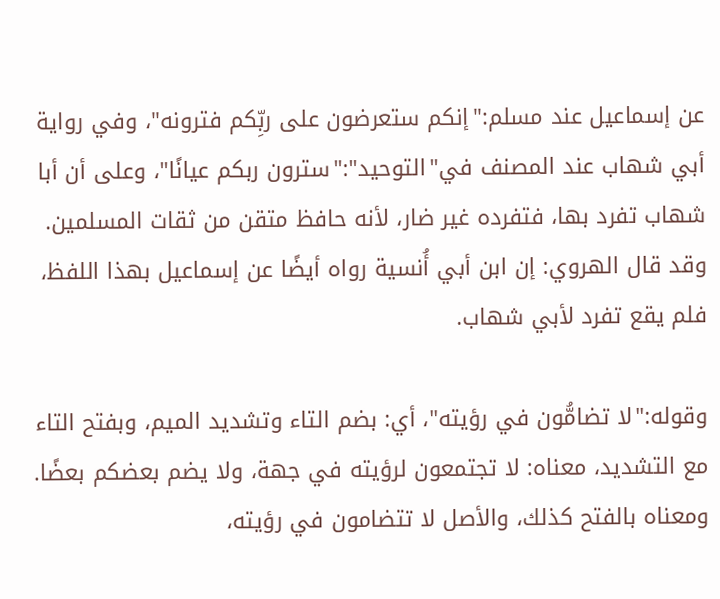عن إسماعيل عند مسلم:"إنكم ستعرضون على ربِّكم فترونه"، وفي رواية أبي شهاب عند المصنف في"التوحيد":"سترون ربكم عيانًا"، وعلى أن أبا شهاب تفرد بها، فتفرده غير ضار، لأنه حافظ متقن من ثقات المسلمين. وقد قال الهروي: إن ابن أبي أُنسية رواه أيضًا عن إسماعيل بهذا اللفظ، فلم يقع تفرد لأبي شهاب.

وقوله:"لا تضامُّون في رؤيته"، أي: بضم التاء وتشديد الميم، وبفتح التاء مع التشديد، معناه: لا تجتمعون لرؤيته في جهة، ولا يضم بعضكم بعضًا. ومعناه بالفتح كذلك، والأصل لا تتضامون في رؤيته،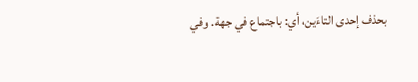بحذف إحدى التاءَين، أي: باجتماع في جهة. وفي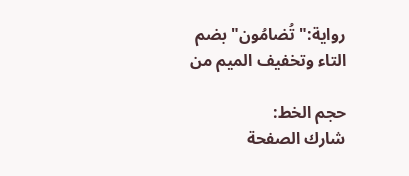رواية:"تُضامُون"بضم التاء وتخفيف الميم من

حجم الخط:
شارك الصفحة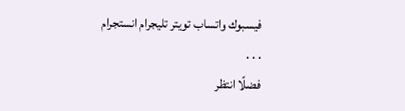فيسبوك واتساب تويتر تليجرام انستجرام
. . .
فضلًا انتظر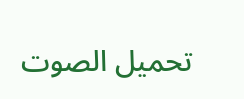تحميل الصوت